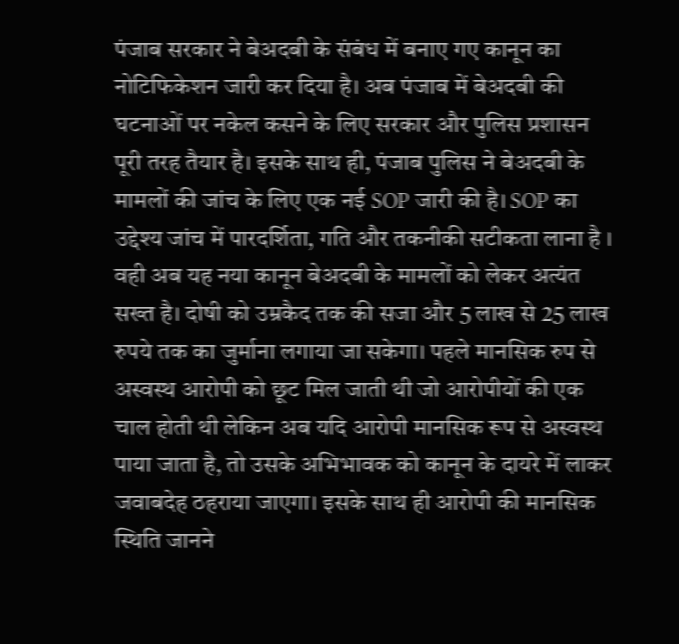पंजाब सरकार ने बेअदबी के संबंध में बनाए गए कानून का नोटिफिकेशन जारी कर दिया है। अब पंजाब में बेअदबी की घटनाओं पर नकेल कसने के लिए सरकार और पुलिस प्रशासन पूरी तरह तैयार है। इसके साथ ही, पंजाब पुलिस ने बेअदबी के मामलों की जांच के लिए एक नई SOP जारी की है। SOP का उद्देश्य जांच में पारदर्शिता, गति और तकनीकी सटीकता लाना है ।
वही अब यह नया कानून बेअदबी के मामलों को लेकर अत्यंत सख्त है। दोषी को उम्रकैद तक की सजा और 5 लाख से 25 लाख रुपये तक का जुर्माना लगाया जा सकेगा। पहले मानसिक रुप से अस्वस्थ आरोपी को छूट मिल जाती थी जो आरोपीयों की एक चाल होती थी लेकिन अब यदि आरोपी मानसिक रूप से अस्वस्थ पाया जाता है, तो उसके अभिभावक को कानून के दायरे में लाकर जवाबदेह ठहराया जाएगा। इसके साथ ही आरोपी की मानसिक स्थिति जानने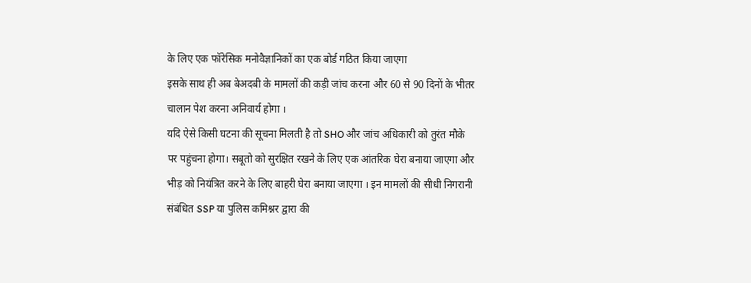के लिए एक फॉरेसिक मनोवैज्ञानिकों का एक बोर्ड गठित किया जाएगा
इसके साथ ही अब बेअदबी के मामलों की कड़ी जांच करना और 60 से 90 दिनों के भीतर चालान पेश करना अनिवार्य होगा ।
यदि ऐसे किसी घटना की सूचना मिलती है तो SHO और जांच अधिकारी को तुरंत मौके पर पहुंचना होगा। सबूतो को सुरक्षित रखने के लिए एक आंतरिक घेरा बनाया जाएगा और भीड़ को नियंत्रित करने के लिए बाहरी घेरा बनाया जाएगा । इन मामलों की सीधी निगरानी संबंधित SSP या पुलिस कमिश्नर द्वारा की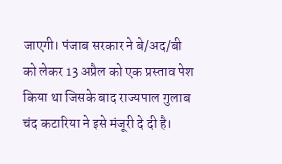जाएगी। पंजाब सरकार ने बे/अद/बी को लेकर 13 अप्रैल को एक प्रस्ताव पेश किया था जिसके बाद राज्यपाल गुलाब चंद कटारिया ने इसे मंजूरी दे दी है।